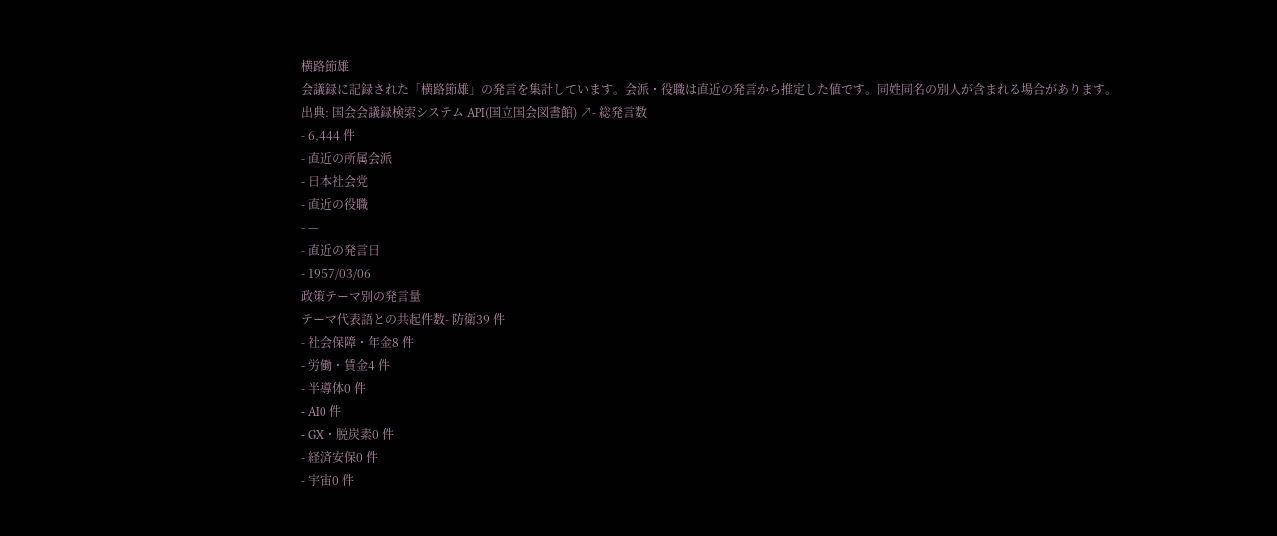横路節雄
会議録に記録された「横路節雄」の発言を集計しています。会派・役職は直近の発言から推定した値です。同姓同名の別人が含まれる場合があります。
出典: 国会会議録検索システム API(国立国会図書館) ↗- 総発言数
- 6,444 件
- 直近の所属会派
- 日本社会党
- 直近の役職
- —
- 直近の発言日
- 1957/03/06
政策テーマ別の発言量
テーマ代表語との共起件数- 防衛39 件
- 社会保障・年金8 件
- 労働・賃金4 件
- 半導体0 件
- AI0 件
- GX・脱炭素0 件
- 経済安保0 件
- 宇宙0 件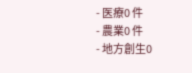- 医療0 件
- 農業0 件
- 地方創生0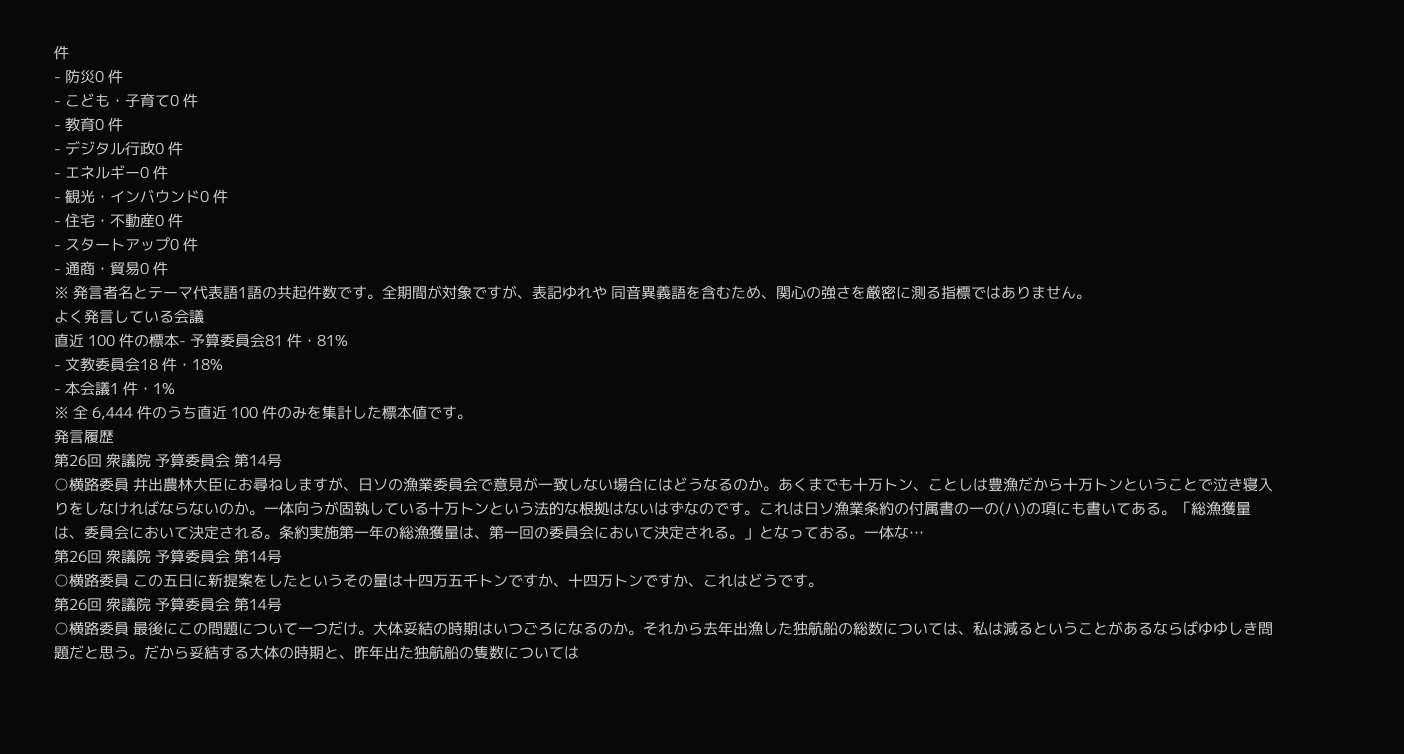件
- 防災0 件
- こども・子育て0 件
- 教育0 件
- デジタル行政0 件
- エネルギー0 件
- 観光・インバウンド0 件
- 住宅・不動産0 件
- スタートアップ0 件
- 通商・貿易0 件
※ 発言者名とテーマ代表語1語の共起件数です。全期間が対象ですが、表記ゆれや 同音異義語を含むため、関心の強さを厳密に測る指標ではありません。
よく発言している会議
直近 100 件の標本- 予算委員会81 件・81%
- 文教委員会18 件・18%
- 本会議1 件・1%
※ 全 6,444 件のうち直近 100 件のみを集計した標本値です。
発言履歴
第26回 衆議院 予算委員会 第14号
○横路委員 井出農林大臣にお尋ねしますが、日ソの漁業委員会で意見が一致しない場合にはどうなるのか。あくまでも十万トン、ことしは豊漁だから十万トンということで泣き寝入りをしなければならないのか。一体向うが固執している十万トンという法的な根拠はないはずなのです。これは日ソ漁業条約の付属書の一の(ハ)の項にも書いてある。「総漁獲量は、委員会において決定される。条約実施第一年の総漁獲量は、第一回の委員会において決定される。」となっておる。一体な…
第26回 衆議院 予算委員会 第14号
○横路委員 この五日に新提案をしたというその量は十四万五千トンですか、十四万トンですか、これはどうです。
第26回 衆議院 予算委員会 第14号
○横路委員 最後にこの問題について一つだけ。大体妥結の時期はいつごろになるのか。それから去年出漁した独航船の総数については、私は減るということがあるならばゆゆしき問題だと思う。だから妥結する大体の時期と、昨年出た独航船の隻数については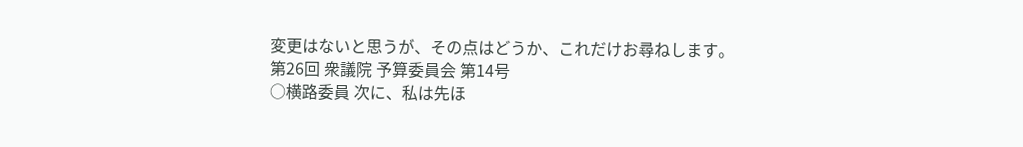変更はないと思うが、その点はどうか、これだけお尋ねします。
第26回 衆議院 予算委員会 第14号
○横路委員 次に、私は先ほ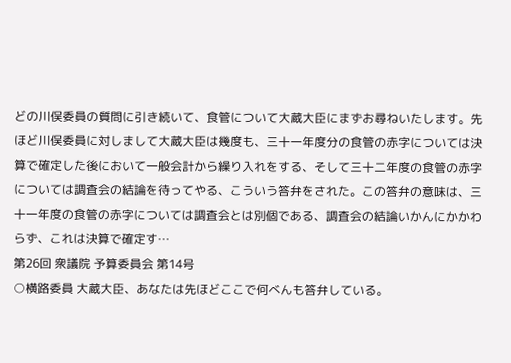どの川俣委員の質問に引き続いて、食管について大蔵大臣にまずお尋ねいたします。先ほど川俣委員に対しまして大蔵大臣は幾度も、三十一年度分の食管の赤字については決算で確定した後において一般会計から繰り入れをする、そして三十二年度の食管の赤字については調査会の結論を待ってやる、こういう答弁をされた。この答弁の意味は、三十一年度の食管の赤字については調査会とは別個である、調査会の結論いかんにかかわらず、これは決算で確定す…
第26回 衆議院 予算委員会 第14号
○横路委員 大蔵大臣、あなたは先ほどここで何べんも答弁している。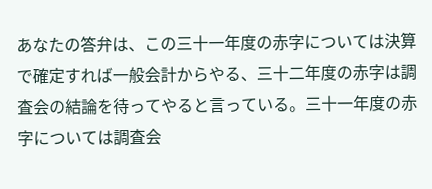あなたの答弁は、この三十一年度の赤字については決算で確定すれば一般会計からやる、三十二年度の赤字は調査会の結論を待ってやると言っている。三十一年度の赤字については調査会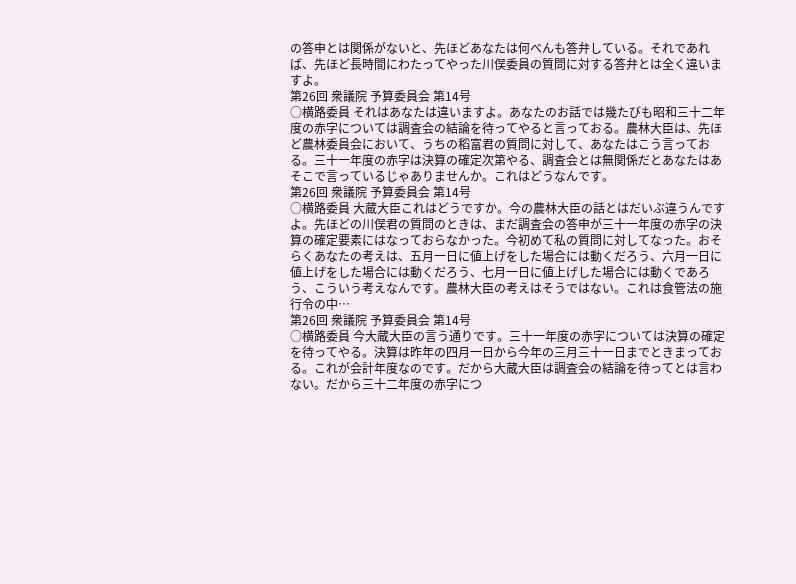の答申とは関係がないと、先ほどあなたは何べんも答弁している。それであれば、先ほど長時間にわたってやった川俣委員の質問に対する答弁とは全く違いますよ。
第26回 衆議院 予算委員会 第14号
○横路委員 それはあなたは違いますよ。あなたのお話では幾たびも昭和三十二年度の赤字については調査会の結論を待ってやると言っておる。農林大臣は、先ほど農林委員会において、うちの稻富君の質問に対して、あなたはこう言っておる。三十一年度の赤字は決算の確定次第やる、調査会とは無関係だとあなたはあそこで言っているじゃありませんか。これはどうなんです。
第26回 衆議院 予算委員会 第14号
○横路委員 大蔵大臣これはどうですか。今の農林大臣の話とはだいぶ違うんですよ。先ほどの川俣君の質問のときは、まだ調査会の答申が三十一年度の赤字の決算の確定要素にはなっておらなかった。今初めて私の質問に対してなった。おそらくあなたの考えは、五月一日に値上げをした場合には動くだろう、六月一日に値上げをした場合には動くだろう、七月一日に値上げした場合には動くであろう、こういう考えなんです。農林大臣の考えはそうではない。これは食管法の施行令の中…
第26回 衆議院 予算委員会 第14号
○横路委員 今大蔵大臣の言う通りです。三十一年度の赤字については決算の確定を待ってやる。決算は昨年の四月一日から今年の三月三十一日までときまっておる。これが会計年度なのです。だから大蔵大臣は調査会の結論を待ってとは言わない。だから三十二年度の赤字につ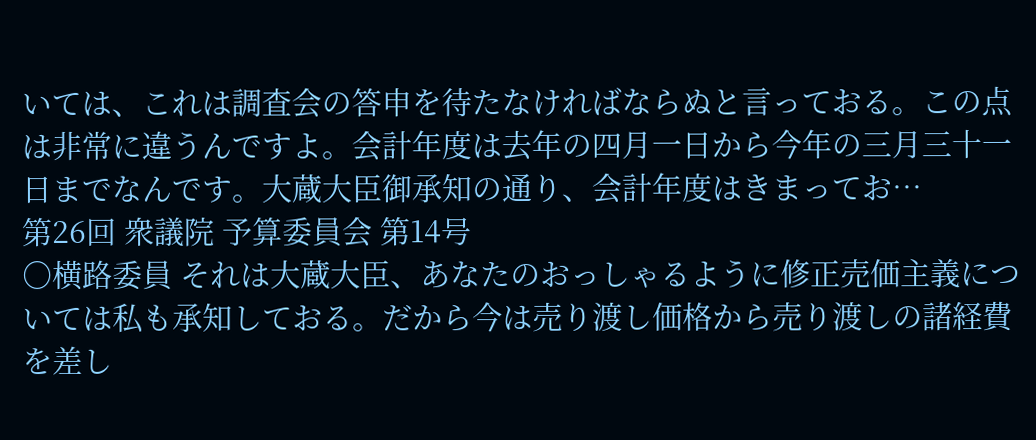いては、これは調査会の答申を待たなければならぬと言っておる。この点は非常に違うんですよ。会計年度は去年の四月一日から今年の三月三十一日までなんです。大蔵大臣御承知の通り、会計年度はきまってお…
第26回 衆議院 予算委員会 第14号
○横路委員 それは大蔵大臣、あなたのおっしゃるように修正売価主義については私も承知しておる。だから今は売り渡し価格から売り渡しの諸経費を差し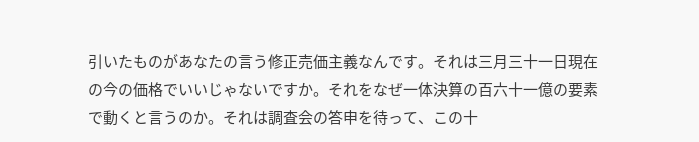引いたものがあなたの言う修正売価主義なんです。それは三月三十一日現在の今の価格でいいじゃないですか。それをなぜ一体決算の百六十一億の要素で動くと言うのか。それは調査会の答申を待って、この十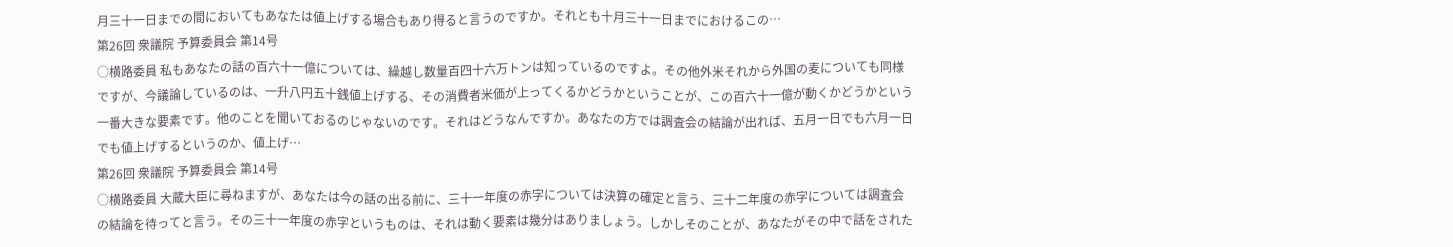月三十一日までの間においてもあなたは値上げする場合もあり得ると言うのですか。それとも十月三十一日までにおけるこの…
第26回 衆議院 予算委員会 第14号
○横路委員 私もあなたの話の百六十一億については、繰越し数量百四十六万トンは知っているのですよ。その他外米それから外国の麦についても同様ですが、今議論しているのは、一升八円五十銭値上げする、その消費者米価が上ってくるかどうかということが、この百六十一億が動くかどうかという一番大きな要素です。他のことを聞いておるのじゃないのです。それはどうなんですか。あなたの方では調査会の結論が出れば、五月一日でも六月一日でも値上げするというのか、値上げ…
第26回 衆議院 予算委員会 第14号
○横路委員 大蔵大臣に尋ねますが、あなたは今の話の出る前に、三十一年度の赤字については決算の確定と言う、三十二年度の赤字については調査会の結論を待ってと言う。その三十一年度の赤字というものは、それは動く要素は幾分はありましょう。しかしそのことが、あなたがその中で話をされた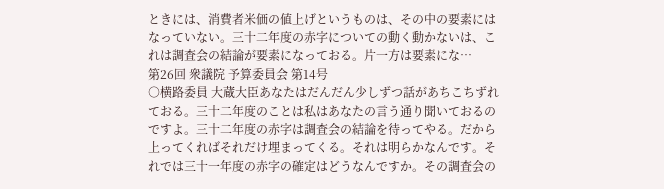ときには、消費者米価の値上げというものは、その中の要素にはなっていない。三十二年度の赤字についての動く動かないは、これは調査会の結論が要素になっておる。片一方は要素にな…
第26回 衆議院 予算委員会 第14号
○横路委員 大蔵大臣あなたはだんだん少しずつ話があちこちずれておる。三十二年度のことは私はあなたの言う通り聞いておるのですよ。三十二年度の赤字は調査会の結論を待ってやる。だから上ってくればそれだけ埋まってくる。それは明らかなんです。それでは三十一年度の赤字の確定はどうなんですか。その調査会の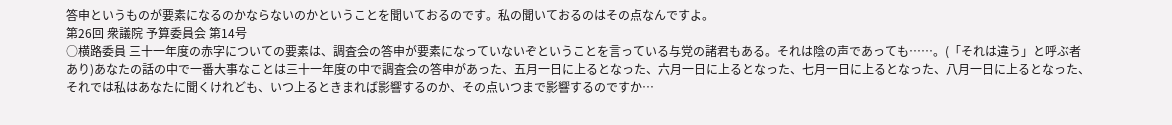答申というものが要素になるのかならないのかということを聞いておるのです。私の聞いておるのはその点なんですよ。
第26回 衆議院 予算委員会 第14号
○横路委員 三十一年度の赤字についての要素は、調査会の答申が要素になっていないぞということを言っている与党の諸君もある。それは陰の声であっても……。(「それは違う」と呼ぶ者あり)あなたの話の中で一番大事なことは三十一年度の中で調査会の答申があった、五月一日に上るとなった、六月一日に上るとなった、七月一日に上るとなった、八月一日に上るとなった、それでは私はあなたに聞くけれども、いつ上るときまれば影響するのか、その点いつまで影響するのですか…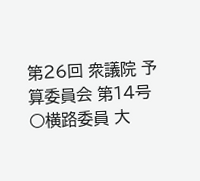第26回 衆議院 予算委員会 第14号
○横路委員 大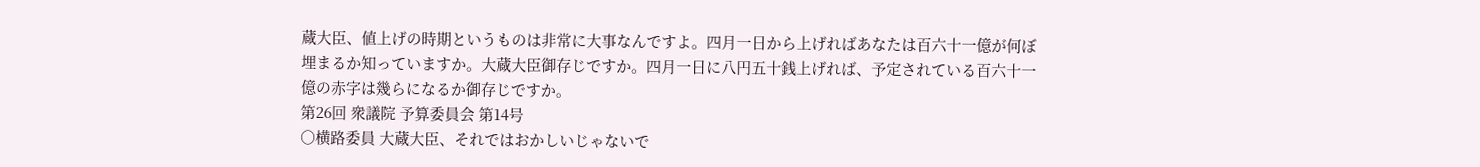蔵大臣、値上げの時期というものは非常に大事なんですよ。四月一日から上げればあなたは百六十一億が何ぼ埋まるか知っていますか。大蔵大臣御存じですか。四月一日に八円五十銭上げれば、予定されている百六十一億の赤字は幾らになるか御存じですか。
第26回 衆議院 予算委員会 第14号
○横路委員 大蔵大臣、それではおかしいじゃないで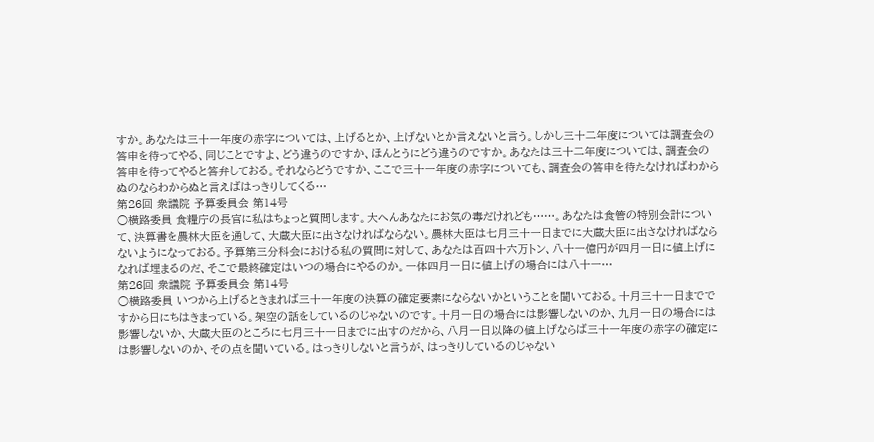すか。あなたは三十一年度の赤字については、上げるとか、上げないとか言えないと言う。しかし三十二年度については調査会の答申を待ってやる、同じことですよ、どう違うのですか、ほんとうにどう違うのですか。あなたは三十二年度については、調査会の答申を待ってやると答弁しておる。それならどうですか、ここで三十一年度の赤字についても、調査会の答申を待たなければわからぬのならわからぬと言えばはっきりしてくる…
第26回 衆議院 予算委員会 第14号
○横路委員 食糧庁の長官に私はちょっと質問します。大へんあなたにお気の毒だけれども……。あなたは食管の特別会計について、決算書を農林大臣を通して、大蔵大臣に出さなければならない。農林大臣は七月三十一日までに大蔵大臣に出さなければならないようになっておる。予算第三分科会における私の質問に対して、あなたは百四十六万トン、八十一億円が四月一日に値上げになれば埋まるのだ、そこで最終確定はいつの場合にやるのか。一体四月一日に値上げの場合には八十一…
第26回 衆議院 予算委員会 第14号
○横路委員 いつから上げるときまれば三十一年度の決算の確定要素にならないかということを聞いておる。十月三十一日までですから日にちはきまっている。架空の話をしているのじゃないのです。十月一日の場合には影響しないのか、九月一日の場合には影響しないか、大蔵大臣のところに七月三十一日までに出すのだから、八月一日以降の値上げならば三十一年度の赤字の確定には影響しないのか、その点を聞いている。はっきりしないと言うが、はっきりしているのじゃない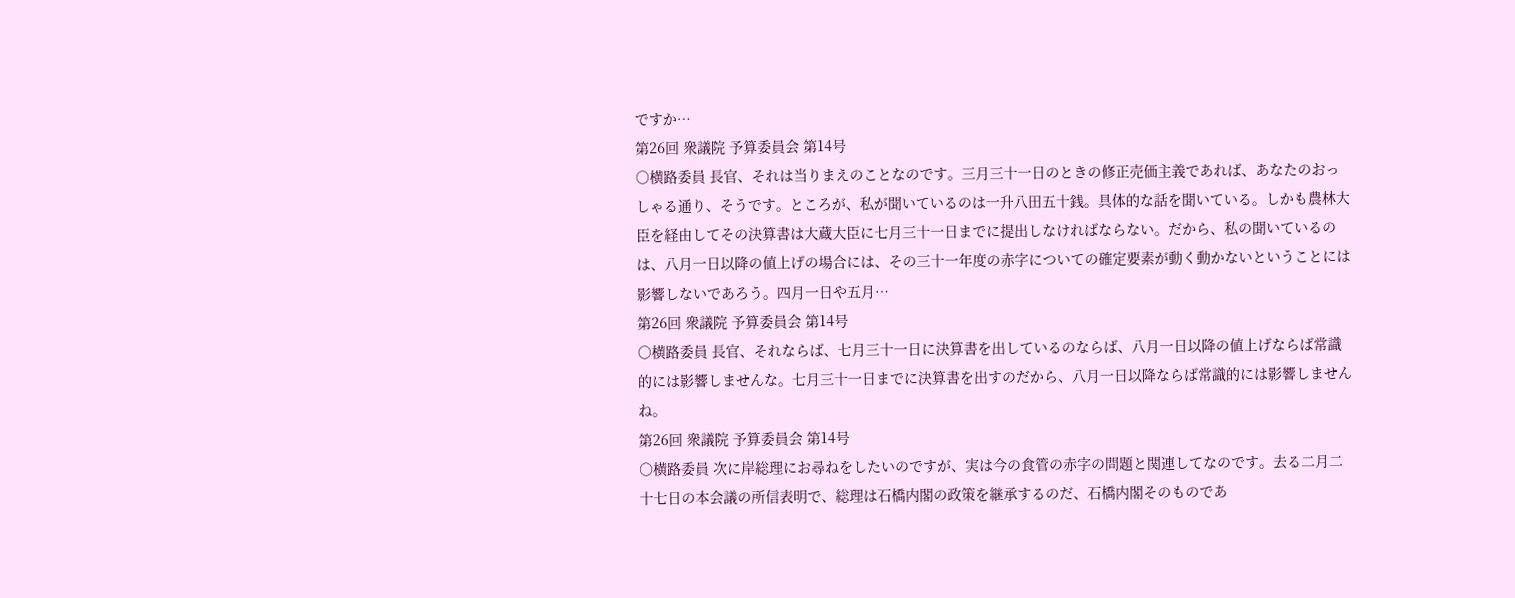ですか…
第26回 衆議院 予算委員会 第14号
○横路委員 長官、それは当りまえのことなのです。三月三十一日のときの修正売価主義であれば、あなたのおっしゃる通り、そうです。ところが、私が聞いているのは一升八田五十銭。具体的な話を聞いている。しかも農林大臣を経由してその決算書は大蔵大臣に七月三十一日までに提出しなければならない。だから、私の聞いているのは、八月一日以降の値上げの場合には、その三十一年度の赤字についての確定要素が動く動かないということには影響しないであろう。四月一日や五月…
第26回 衆議院 予算委員会 第14号
○横路委員 長官、それならば、七月三十一日に決算書を出しているのならば、八月一日以降の値上げならば常識的には影響しませんな。七月三十一日までに決算書を出すのだから、八月一日以降ならば常識的には影響しませんね。
第26回 衆議院 予算委員会 第14号
○横路委員 次に岸総理にお尋ねをしたいのですが、実は今の食管の赤字の問題と関連してなのです。去る二月二十七日の本会議の所信表明で、総理は石橋内閣の政策を継承するのだ、石橋内閣そのものであ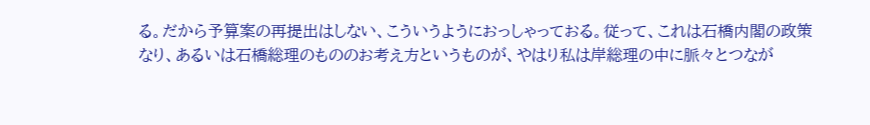る。だから予算案の再提出はしない、こういうようにおっしゃっておる。従って、これは石橋内閣の政策なり、あるいは石橋総理のもののお考え方というものが、やはり私は岸総理の中に脈々とつなが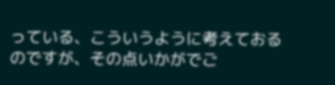っている、こういうように考えておるのですが、その点いかがでご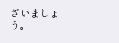ざいましょう。